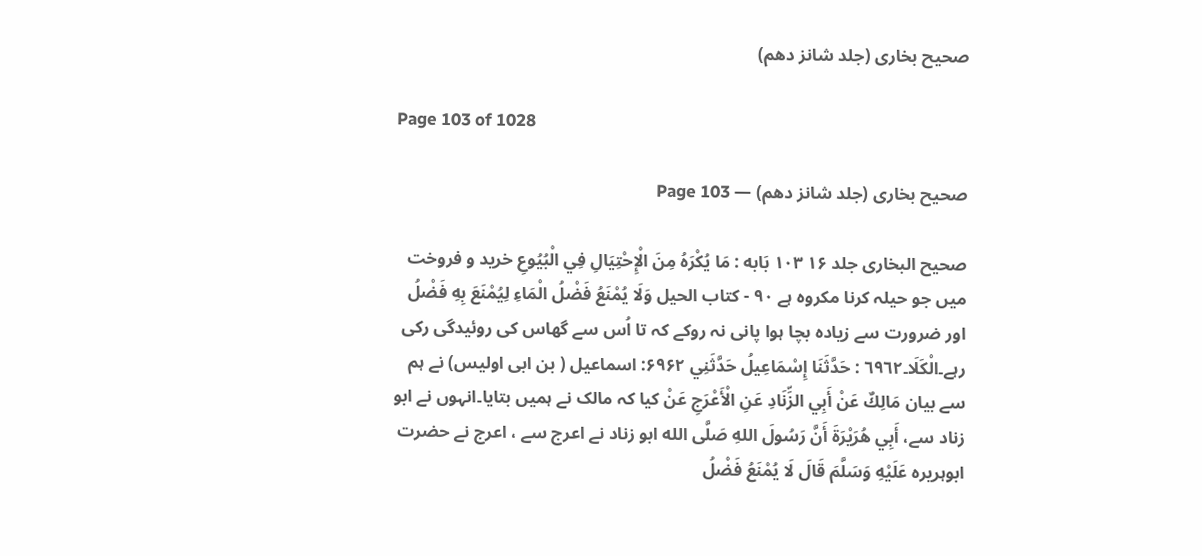صحیح بخاری (جلد شانز دھم)

Page 103 of 1028

صحیح بخاری (جلد شانز دھم) — Page 103

صحیح البخاری جلد ۱۶ ۱۰۳ بَابه : مَا يُكْرَهُ مِنَ الْإِحْتِيَالِ فِي الْبُيُوعِ خرید و فروخت میں جو حیلہ کرنا مکروہ ہے ۹۰ - كتاب الحيل وَلَا يُمْنَعُ فَضْلُ الْمَاءِ لِيُمْنَعَ بِهِ فَضْلُ اور ضرورت سے زیادہ بچا ہوا پانی نہ روکے کہ تا اُس سے گھاس کی روئیدگی رکی رہے۔الْكَلَا۔٦٩٦٢ : حَدَّثَنَا إِسْمَاعِيلُ حَدَّثَنِي ۶۹۶۲: اسماعیل ( بن ابی اولیس) نے ہم سے بیان مَالِكٌ عَنْ أَبِي الزِّنَادِ عَنِ الْأَعْرَجِ عَنْ کیا کہ مالک نے ہمیں بتایا۔انہوں نے ابو زناد سے، أَبِي هُرَيْرَةَ أَنَّ رَسُولَ اللهِ صَلَّى الله ابو زناد نے اعرج سے ، اعرج نے حضرت ابوہریرہ عَلَيْهِ وَسَلَّمَ قَالَ لَا يُمْنَعُ فَضْلُ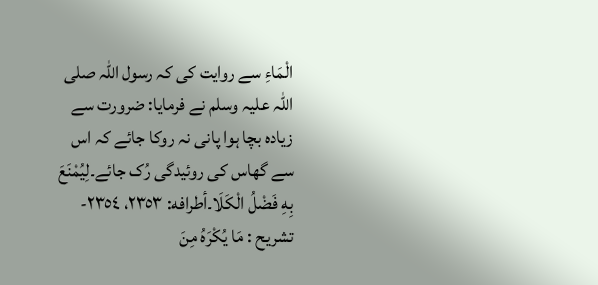الْمَاءِ سے روایت کی کہ رسول اللہ صلی اللہ علیہ وسلم نے فرمایا: ضرورت سے زیادہ بچا ہوا پانی نہ روکا جائے کہ اس سے گھاس کی روئیدگی رُک جائے۔لِيُمْنَعَ بِهِ فَضْلُ الْكَلَا۔أطرافه: ٢٣٥٣، ٢٣٥٤- تشريح : مَا يُكْرَهُ مِنَ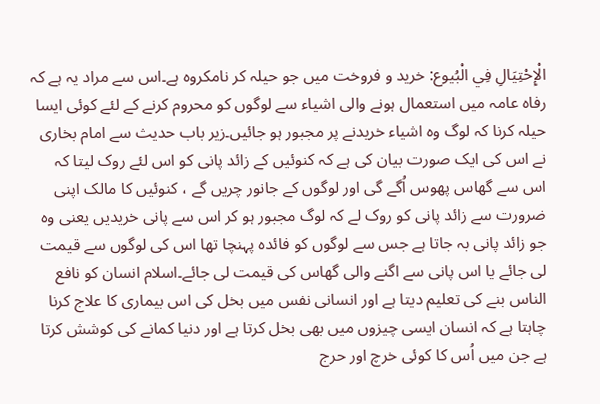الْإِحْتِيَالِ فِي الْبُيوع: خرید و فروخت میں جو حیلہ کر نامکروہ ہے۔اس سے مراد یہ ہے کہ رفاہ عامہ میں استعمال ہونے والی اشیاء سے لوگوں کو محروم کرنے کے لئے کوئی ایسا حیلہ کرنا کہ لوگ وہ اشیاء خریدنے پر مجبور ہو جائیں۔زیر باب حدیث سے امام بخاری نے اس کی ایک صورت بیان کی ہے کہ کنوئیں کے زائد پانی کو اس لئے روک لیتا کہ اس سے گھاس پھوس اُگے گی اور لوگوں کے جانور چریں گے ، کنوئیں کا مالک اپنی ضرورت سے زائد پانی کو روک لے کہ لوگ مجبور ہو کر اس سے پانی خریدیں یعنی وہ جو زائد پانی بہ جاتا ہے جس سے لوگوں کو فائدہ پہنچا تھا اس کی لوگوں سے قیمت لی جائے یا اس پانی سے اگنے والی گھاس کی قیمت لی جائے۔اسلام انسان کو نافع الناس بنے کی تعلیم دیتا ہے اور انسانی نفس میں بخل کی اس بیماری کا علاج کرنا چاہتا ہے کہ انسان ایسی چیزوں میں بھی بخل کرتا ہے اور دنیا کمانے کی کوشش کرتا ہے جن میں اُس کا کوئی خرچ اور حرج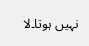نہیں ہوتا۔لا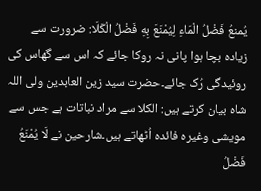يُمنعُ فَضْلُ الْمَاءِ لِيُمْنَعَ بِهِ فَضْلُ الْكَلَا: ضرورت سے زیادہ بچا ہوا پانی نہ روکا جائے کہ اس سے گھاس کی روئیدگی رُک جائے۔حضرت سید زین العابدین ولی اللہ شاہ بیان کرتے ہیں: الكلا سے مراد نباتات ہے جس سے مویشی وغیرہ فائدہ اُٹھاتے ہیں۔شارحین نے لَا يُمْنَعُ فَضْلُ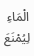الْمَاءِ لِيُمْنَعَ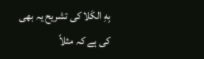بِهِ الكَلا کی تشریح یہ بھی کی ہے کہ مثلاً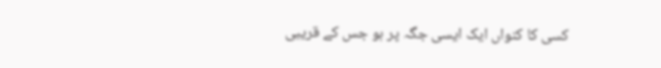کسی کا کنواں ایک ایسی جگہ پر ہو جس کے قریبی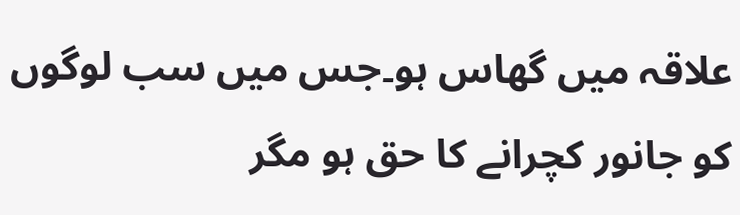علاقہ میں گھاس ہو۔جس میں سب لوگوں کو جانور کچرانے کا حق ہو مگر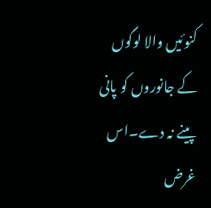کنوئیں والا لوگوں کے جانوروں کو پانی پینے نہ دے۔اس غرض